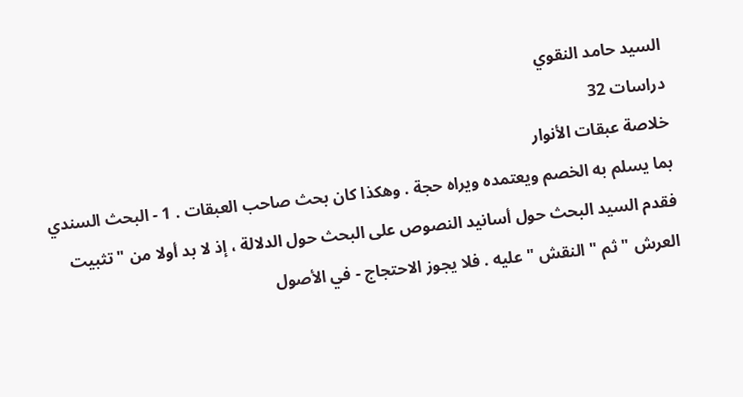السيد حامد النقوي
دراسات 32
خلاصة عبقات الأنوار
بما يسلم به الخصم ويعتمده ويراه حجة . وهكذا كان بحث صاحب العبقات . 1 - البحث السندي فقدم السيد البحث حول أسانيد النصوص على البحث حول الدلالة ، إذ لا بد أولا من " تثبيت العرش " ثم " النقش " عليه . فلا يجوز الاحتجاج - في الأصول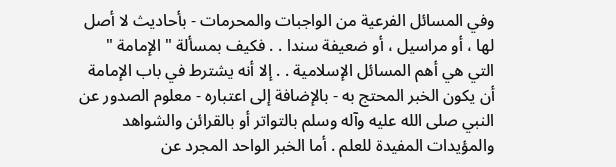وفي المسائل الفرعية من الواجبات والمحرمات - بأحاديث لا أصل لها ، أو مراسيل ، أو ضعيفة سندا . . فكيف بمسألة " الإمامة " التي هي أهم المسائل الإسلامية . . إلا أنه يشترط في باب الإمامة أن يكون الخبر المحتج به - بالإضافة إلى اعتباره - معلوم الصدور عن النبي صلى الله عليه وآله وسلم بالتواتر أو بالقرائن والشواهد والمؤيدات المفيدة للعلم . أما الخبر الواحد المجرد عن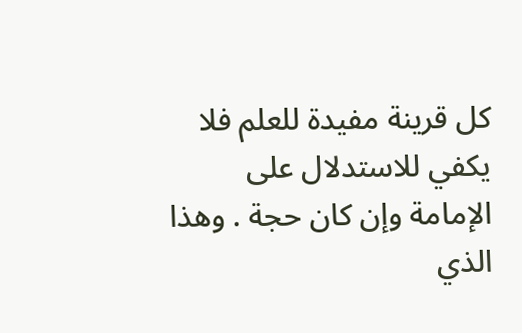كل قرينة مفيدة للعلم فلا يكفي للاستدلال على الإمامة وإن كان حجة . وهذا الذي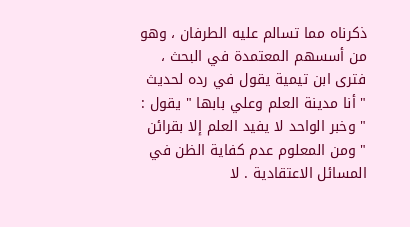ذكرناه مما تسالم عليه الطرفان ، وهو من أسسهم المعتمدة في البحث ، فترى ابن تيمية يقول في رده لحديث " أنا مدينة العلم وعلي بابها " يقول : " وخبر الواحد لا يفيد العلم إلا بقرائن " ومن المعلوم عدم كفاية الظن في المسائل الاعتقادية . لا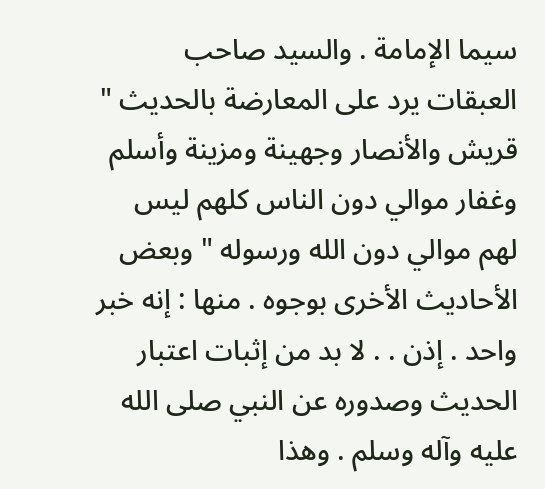سيما الإمامة . والسيد صاحب العبقات يرد على المعارضة بالحديث " قريش والأنصار وجهينة ومزينة وأسلم وغفار موالي دون الناس كلهم ليس لهم موالي دون الله ورسوله " وبعض الأحاديث الأخرى بوجوه . منها : إنه خبر واحد . إذن . . لا بد من إثبات اعتبار الحديث وصدوره عن النبي صلى الله عليه وآله وسلم . وهذا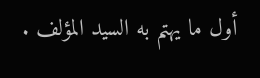أول ما يهتم به السيد المؤلف .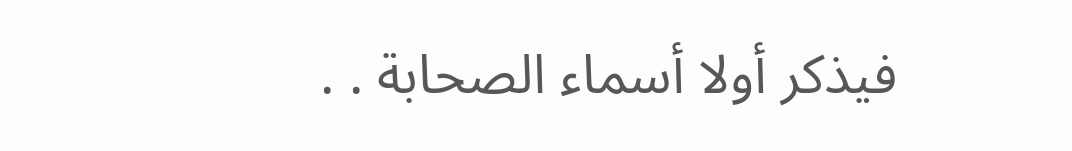فيذكر أولا أسماء الصحابة . .